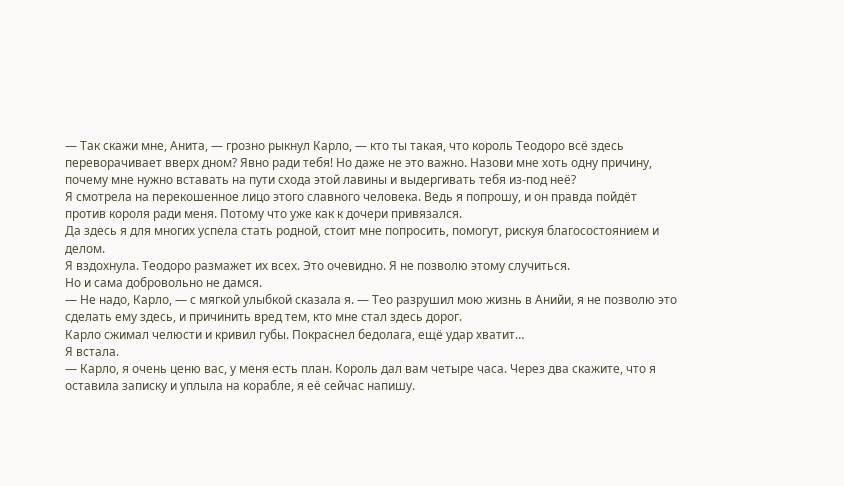— Так скажи мне, Анита, — грозно рыкнул Карло, — кто ты такая, что король Теодоро всё здесь переворачивает вверх дном? Явно ради тебя! Но даже не это важно. Назови мне хоть одну причину, почему мне нужно вставать на пути схода этой лавины и выдергивать тебя из-под неё?
Я смотрела на перекошенное лицо этого славного человека. Ведь я попрошу, и он правда пойдёт против короля ради меня. Потому что уже как к дочери привязался.
Да здесь я для многих успела стать родной, стоит мне попросить, помогут, рискуя благосостоянием и делом.
Я вздохнула. Теодоро размажет их всех. Это очевидно. Я не позволю этому случиться.
Но и сама добровольно не дамся.
— Не надо, Карло, — с мягкой улыбкой сказала я. — Тео разрушил мою жизнь в Анийи, я не позволю это сделать ему здесь, и причинить вред тем, кто мне стал здесь дорог.
Карло сжимал челюсти и кривил губы. Покраснел бедолага, ещё удар хватит…
Я встала.
— Карло, я очень ценю вас, у меня есть план. Король дал вам четыре часа. Через два скажите, что я оставила записку и уплыла на корабле, я её сейчас напишу.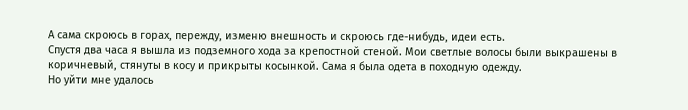А сама скроюсь в горах, пережду, изменю внешность и скроюсь где-нибудь, идеи есть.
Спустя два часа я вышла из подземного хода за крепостной стеной. Мои светлые волосы были выкрашены в коричневый, стянуты в косу и прикрыты косынкой. Сама я была одета в походную одежду.
Но уйти мне удалось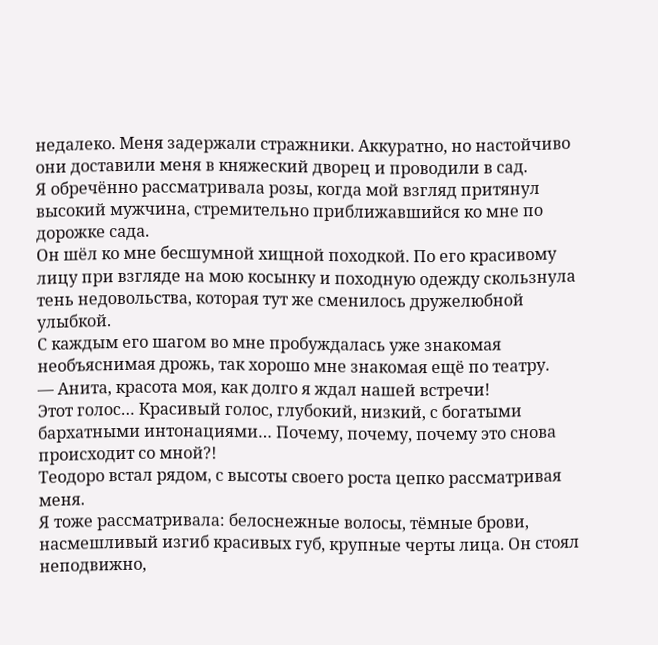недалеко. Меня задержали стражники. Аккуратно, но настойчиво они доставили меня в княжеский дворец и проводили в сад.
Я обречённо рассматривала розы, когда мой взгляд притянул высокий мужчина, стремительно приближавшийся ко мне по дорожке сада.
Он шёл ко мне бесшумной хищной походкой. По его красивому лицу при взгляде на мою косынку и походную одежду скользнула тень недовольства, которая тут же сменилось дружелюбной улыбкой.
С каждым его шагом во мне пробуждалась уже знакомая необъяснимая дрожь, так хорошо мне знакомая ещё по театру.
— Анита, красота моя, как долго я ждал нашей встречи!
Этот голос… Красивый голос, глубокий, низкий, с богатыми бархатными интонациями… Почему, почему, почему это снова происходит со мной?!
Теодоро встал рядом, с высоты своего роста цепко рассматривая меня.
Я тоже рассматривала: белоснежные волосы, тёмные брови, насмешливый изгиб красивых губ, крупные черты лица. Он стоял неподвижно,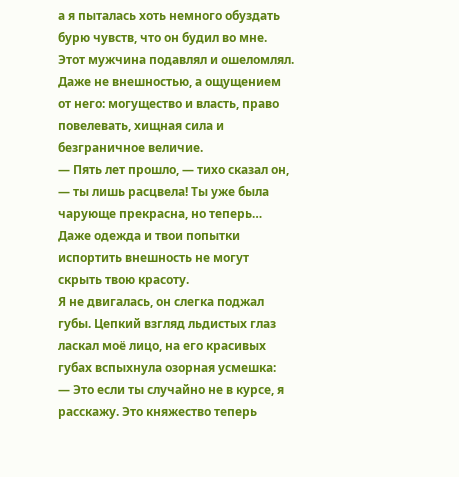а я пыталась хоть немного обуздать бурю чувств, что он будил во мне.
Этот мужчина подавлял и ошеломлял. Даже не внешностью, а ощущением от него: могущество и власть, право повелевать, хищная сила и безграничное величие.
— Пять лет прошло, — тихо сказал он, — ты лишь расцвела! Ты уже была чарующе прекрасна, но теперь… Даже одежда и твои попытки испортить внешность не могут скрыть твою красоту.
Я не двигалась, он слегка поджал губы. Цепкий взгляд льдистых глаз ласкал моё лицо, на его красивых губах вспыхнула озорная усмешка:
— Это если ты случайно не в курсе, я расскажу. Это княжество теперь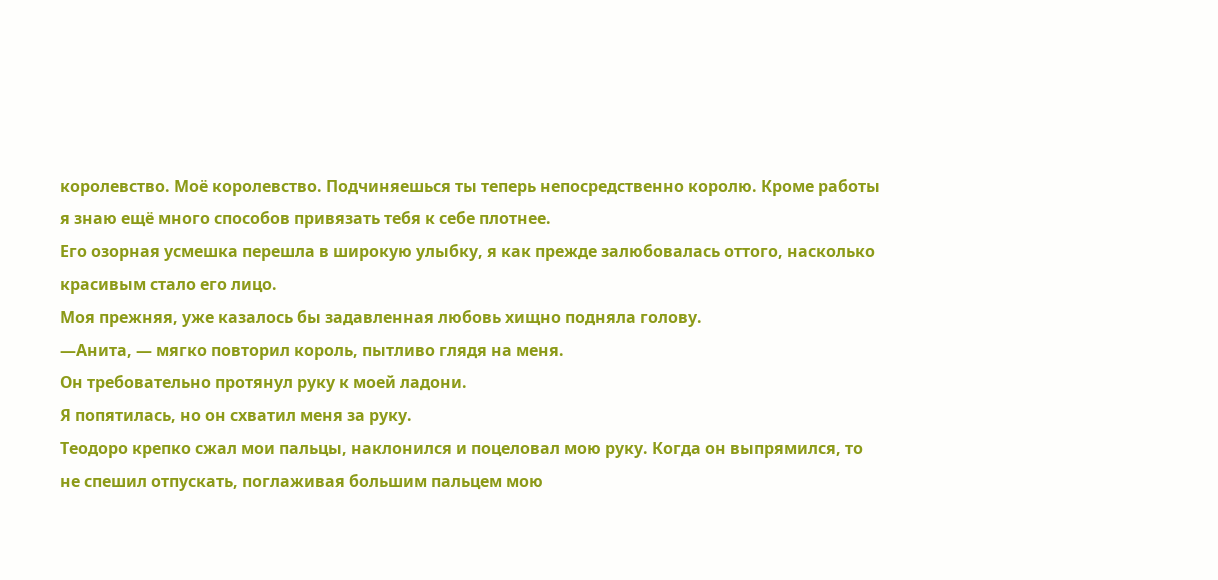королевство. Моё королевство. Подчиняешься ты теперь непосредственно королю. Кроме работы я знаю ещё много способов привязать тебя к себе плотнее.
Его озорная усмешка перешла в широкую улыбку, я как прежде залюбовалась оттого, насколько красивым стало его лицо.
Моя прежняя, уже казалось бы задавленная любовь хищно подняла голову.
—Анита, — мягко повторил король, пытливо глядя на меня.
Он требовательно протянул руку к моей ладони.
Я попятилась, но он схватил меня за руку.
Теодоро крепко сжал мои пальцы, наклонился и поцеловал мою руку. Когда он выпрямился, то не спешил отпускать, поглаживая большим пальцем мою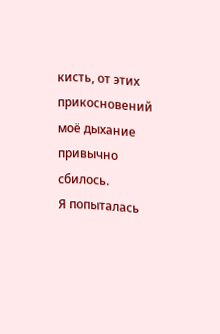кисть, от этих прикосновений моё дыхание привычно сбилось.
Я попыталась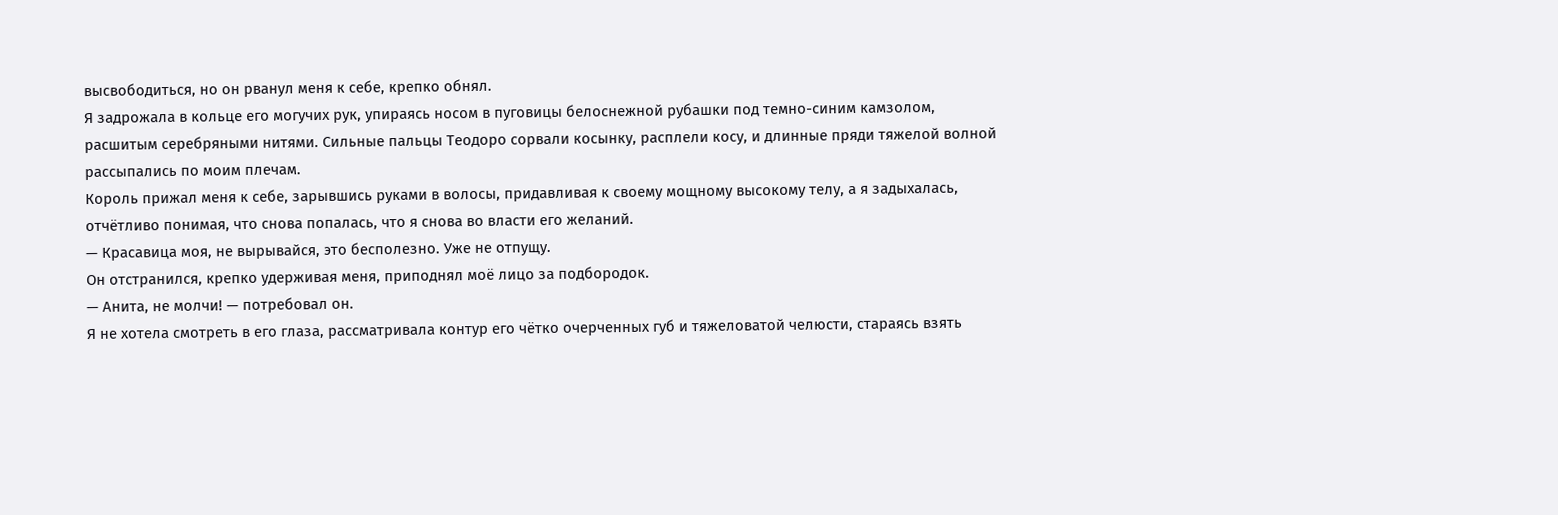высвободиться, но он рванул меня к себе, крепко обнял.
Я задрожала в кольце его могучих рук, упираясь носом в пуговицы белоснежной рубашки под темно-синим камзолом, расшитым серебряными нитями. Сильные пальцы Теодоро сорвали косынку, расплели косу, и длинные пряди тяжелой волной рассыпались по моим плечам.
Король прижал меня к себе, зарывшись руками в волосы, придавливая к своему мощному высокому телу, а я задыхалась, отчётливо понимая, что снова попалась, что я снова во власти его желаний.
— Красавица моя, не вырывайся, это бесполезно. Уже не отпущу.
Он отстранился, крепко удерживая меня, приподнял моё лицо за подбородок.
— Анита, не молчи! — потребовал он.
Я не хотела смотреть в его глаза, рассматривала контур его чётко очерченных губ и тяжеловатой челюсти, стараясь взять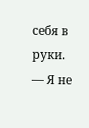себя в руки.
— Я не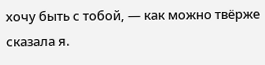хочу быть с тобой, — как можно твёрже сказала я.